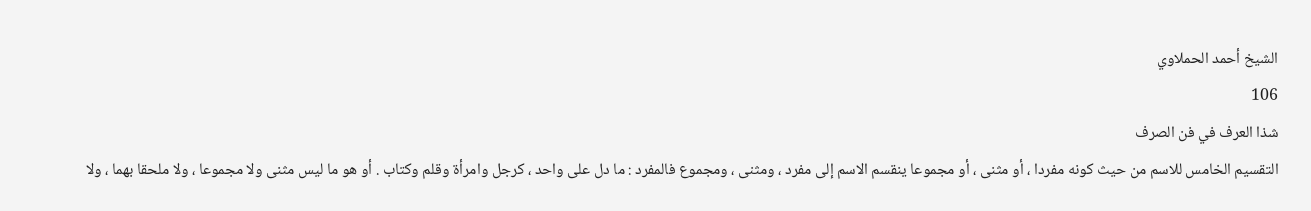الشيخ أحمد الحملاوي
106
شذا العرف في فن الصرف
التقسيم الخامس للاسم من حيث كونه مفردا ، أو مثنى ، أو مجموعا ينقسم الاسم إلى مفرد ، ومثنى ، ومجموع فالمفرد : ما دل على واحد ، كرجل وامرأة وقلم وكتاب . أو هو ما ليس مثنى ولا مجموعا ، ولا ملحقا بهما ، ولا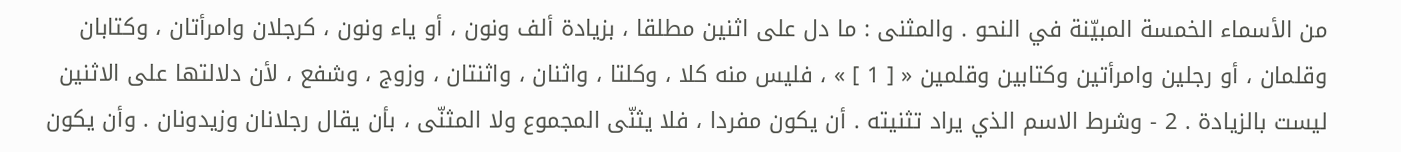من الأسماء الخمسة المبيّنة في النحو . والمثنى : ما دل على اثنين مطلقا ، بزيادة ألف ونون ، أو ياء ونون ، كرجلان وامرأتان ، وكتابان وقلمان ، أو رجلين وامرأتين وكتابين وقلمين « [ 1 ] » ، فليس منه كلا ، وكلتا ، واثنان ، واثنتان ، وزوج ، وشفع ، لأن دلالتها على الاثنين ليست بالزيادة . 2 - وشرط الاسم الذي يراد تثنيته . أن يكون مفردا ، فلا يثنّى المجموع ولا المثنّى ، بأن يقال رجلانان وزيدونان . وأن يكون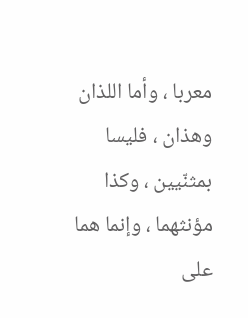معربا ، وأما اللذان وهذان ، فليسا بمثنّيين ، وكذا مؤنثهما ، وإنما هما على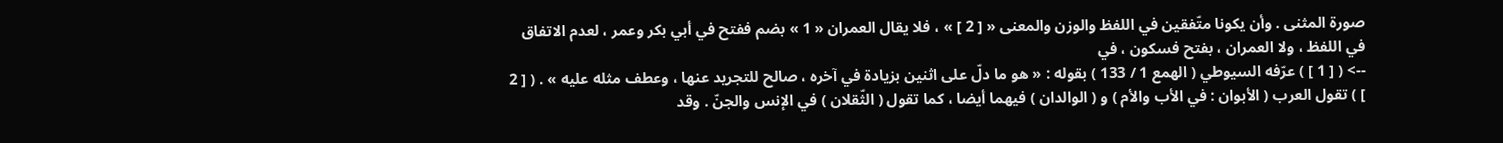صورة المثنى . وأن يكونا متّفقين في اللفظ والوزن والمعنى « [ 2 ] » ، فلا يقال العمران « 1 » بضم ففتح في أبي بكر وعمر ، لعدم الاتفاق في اللفظ ، ولا العمران ، بفتح فسكون ، في
--> ( [ 1 ] ) عرّفه السيوطي ( الهمع 1 / 133 ) بقوله : « هو ما دلّ على اثنين بزيادة في آخره ، صالح للتجريد عنها ، وعطف مثله عليه » . ( [ 2 ] ) تقول العرب ( الأبوان : في الأب والأم ) و ( الوالدان ) فيهما أيضا ، كما تقول ( الثّقلان ) في الإنس والجنّ . وقد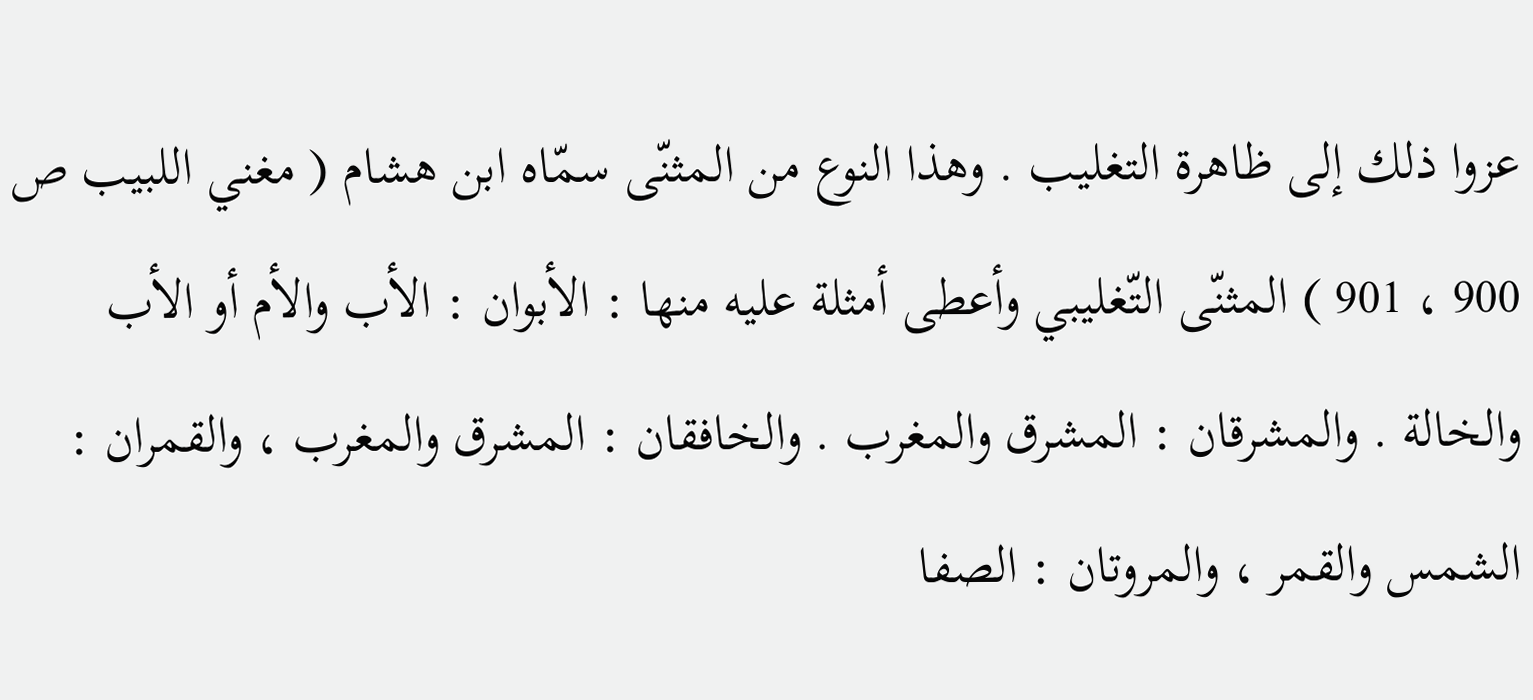عزوا ذلك إلى ظاهرة التغليب . وهذا النوع من المثنّى سمّاه ابن هشام ( مغني اللبيب ص 900 ، 901 ) المثنّى التّغليبي وأعطى أمثلة عليه منها : الأبوان : الأب والأم أو الأب والخالة . والمشرقان : المشرق والمغرب . والخافقان : المشرق والمغرب ، والقمران : الشمس والقمر ، والمروتان : الصفا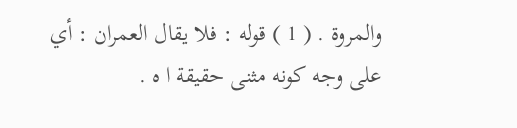والمروة . ( 1 ) قوله : فلا يقال العمران : أي على وجه كونه مثنى حقيقة ا ه .